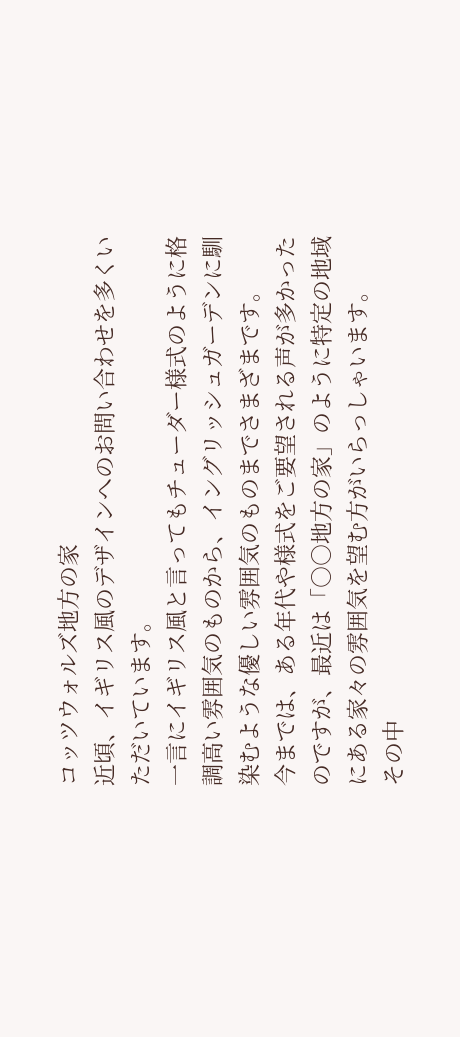コッツウォルズ地方の家
近頃、イギリス風のデザインへのお問い合わせを多くいただいています。
一言にイギリス風と言ってもチューダー様式のように格調高い雰囲気のものから、イングリッシュガーデンに馴染むような優しい雰囲気のものまでさまざまです。
今までは、ある年代や様式をご要望される声が多かったのですが、最近は「○○地方の家」のように特定の地域にある家々の雰囲気を望む方がいらっしゃいます。
その中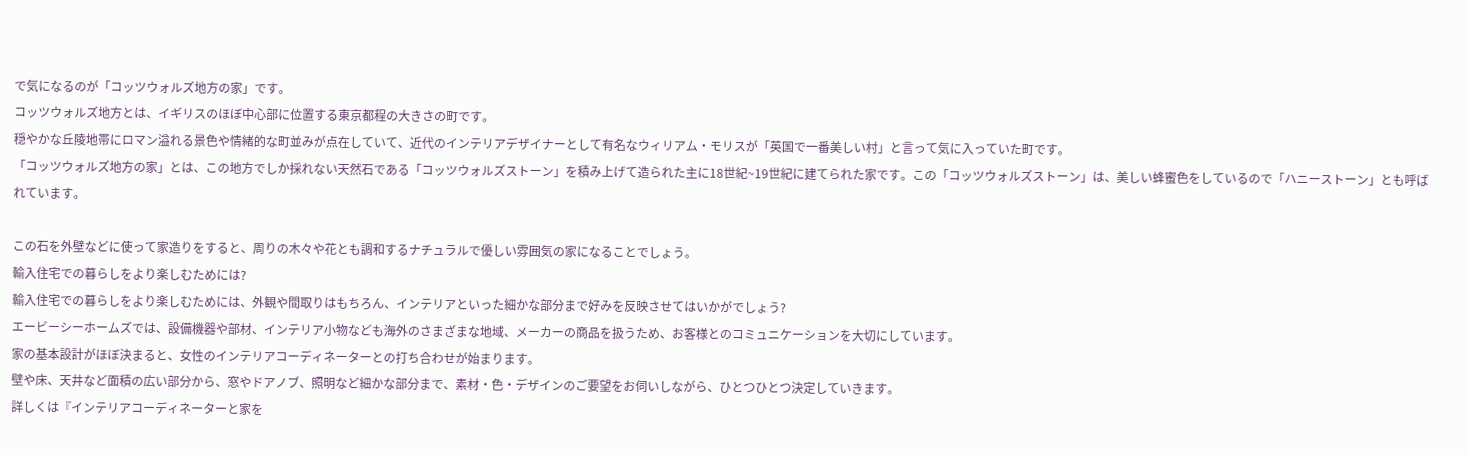で気になるのが「コッツウォルズ地方の家」です。
コッツウォルズ地方とは、イギリスのほぼ中心部に位置する東京都程の大きさの町です。
穏やかな丘陵地帯にロマン溢れる景色や情緒的な町並みが点在していて、近代のインテリアデザイナーとして有名なウィリアム・モリスが「英国で一番美しい村」と言って気に入っていた町です。
「コッツウォルズ地方の家」とは、この地方でしか採れない天然石である「コッツウォルズストーン」を積み上げて造られた主に18世紀~19世紀に建てられた家です。この「コッツウォルズストーン」は、美しい蜂蜜色をしているので「ハニーストーン」とも呼ばれています。

この石を外壁などに使って家造りをすると、周りの木々や花とも調和するナチュラルで優しい雰囲気の家になることでしょう。
輸入住宅での暮らしをより楽しむためには?
輸入住宅での暮らしをより楽しむためには、外観や間取りはもちろん、インテリアといった細かな部分まで好みを反映させてはいかがでしょう?
エービーシーホームズでは、設備機器や部材、インテリア小物なども海外のさまざまな地域、メーカーの商品を扱うため、お客様とのコミュニケーションを大切にしています。
家の基本設計がほぼ決まると、女性のインテリアコーディネーターとの打ち合わせが始まります。
壁や床、天井など面積の広い部分から、窓やドアノブ、照明など細かな部分まで、素材・色・デザインのご要望をお伺いしながら、ひとつひとつ決定していきます。
詳しくは『インテリアコーディネーターと家を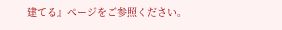建てる』ページをご参照ください。